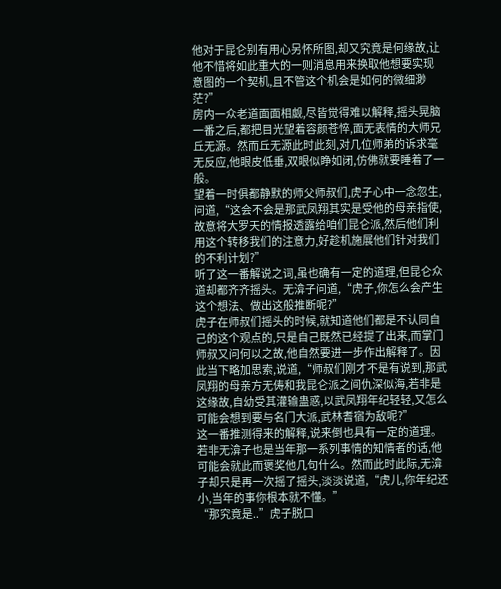他对于昆仑别有用心另怀所图,却又究竟是何缘故,让他不惜将如此重大的一则消息用来换取他想要实现意图的一个契机,且不管这个机会是如何的微细渺茫?”
房内一众老道面面相觑,尽皆觉得难以解释,摇头晃脑一番之后,都把目光望着容颜苍悴,面无表情的大师兄丘无源。然而丘无源此时此刻,对几位师弟的诉求毫无反应,他眼皮低垂,双眼似睁如闭,仿佛就要睡着了一般。
望着一时俱都静默的师父师叔们,虎子心中一念忽生,问道,“这会不会是那武凤翔其实是受他的母亲指使,故意将大罗天的情报透露给咱们昆仑派,然后他们利用这个转移我们的注意力,好趁机施展他们针对我们的不利计划?”
听了这一番解说之词,虽也确有一定的道理,但昆仑众道却都齐齐摇头。无渰子问道,“虎子,你怎么会产生这个想法、做出这般推断呢?”
虎子在师叔们摇头的时候,就知道他们都是不认同自己的这个观点的,只是自己既然已经提了出来,而掌门师叔又问何以之故,他自然要进一步作出解释了。因此当下略加思索,说道,“师叔们刚才不是有说到,那武凤翔的母亲方无俦和我昆仑派之间仇深似海,若非是这缘故,自幼受其灌输蛊惑,以武凤翔年纪轻轻,又怎么可能会想到要与名门大派,武林耆宿为敌呢?”
这一番推测得来的解释,说来倒也具有一定的道理。若非无渰子也是当年那一系列事情的知情者的话,他可能会就此而褒奖他几句什么。然而此时此际,无渰子却只是再一次摇了摇头,淡淡说道,“虎儿,你年纪还小,当年的事你根本就不懂。”
“那究竟是..”虎子脱口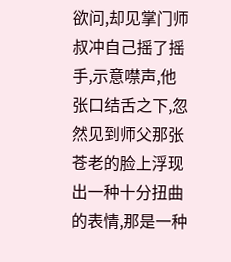欲问,却见掌门师叔冲自己摇了摇手,示意噤声,他张口结舌之下,忽然见到师父那张苍老的脸上浮现出一种十分扭曲的表情,那是一种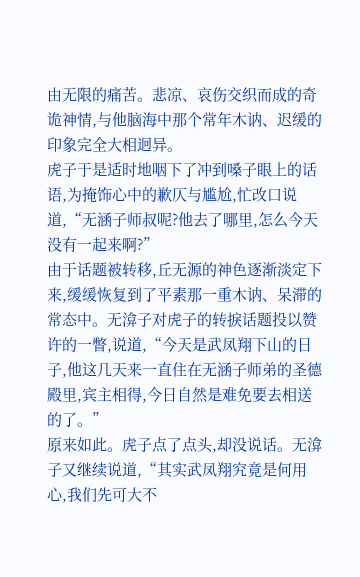由无限的痛苦。悲凉、哀伤交织而成的奇诡神情,与他脑海中那个常年木讷、迟缓的印象完全大相迥异。
虎子于是适时地咽下了冲到嗓子眼上的话语,为掩饰心中的歉仄与尴尬,忙改口说道,“无涵子师叔呢?他去了哪里,怎么今天没有一起来啊?”
由于话题被转移,丘无源的神色逐渐淡定下来,缓缓恢复到了平素那一重木讷、呆滞的常态中。无渰子对虎子的转捩话题投以赞许的一瞥,说道,“今天是武凤翔下山的日子,他这几天来一直住在无涵子师弟的圣德殿里,宾主相得,今日自然是难免要去相送的了。”
原来如此。虎子点了点头,却没说话。无渰子又继续说道,“其实武凤翔究竟是何用心,我们先可大不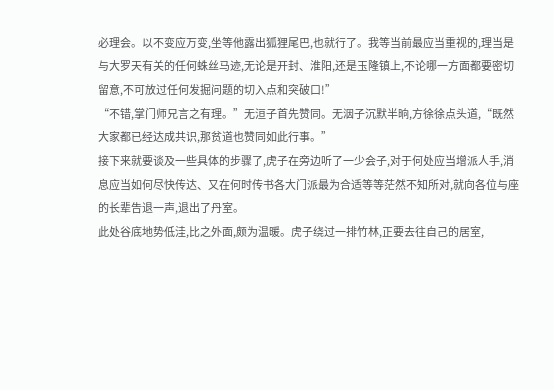必理会。以不变应万变,坐等他露出狐狸尾巴,也就行了。我等当前最应当重视的,理当是与大罗天有关的任何蛛丝马迹,无论是开封、淮阳,还是玉隆镇上,不论哪一方面都要密切留意,不可放过任何发掘问题的切入点和突破口!”
“不错,掌门师兄言之有理。”无洹子首先赞同。无洇子沉默半晌,方徐徐点头道,“既然大家都已经达成共识,那贫道也赞同如此行事。”
接下来就要谈及一些具体的步骤了,虎子在旁边听了一少会子,对于何处应当增派人手,消息应当如何尽快传达、又在何时传书各大门派最为合适等等茫然不知所对,就向各位与座的长辈告退一声,退出了丹室。
此处谷底地势低洼,比之外面,颇为温暖。虎子绕过一排竹林,正要去往自己的居室,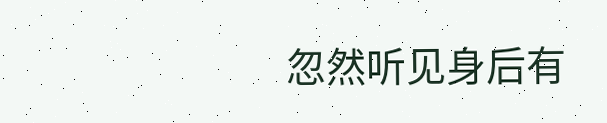忽然听见身后有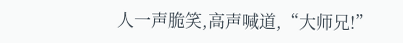人一声脆笑,高声喊道,“大师兄!”